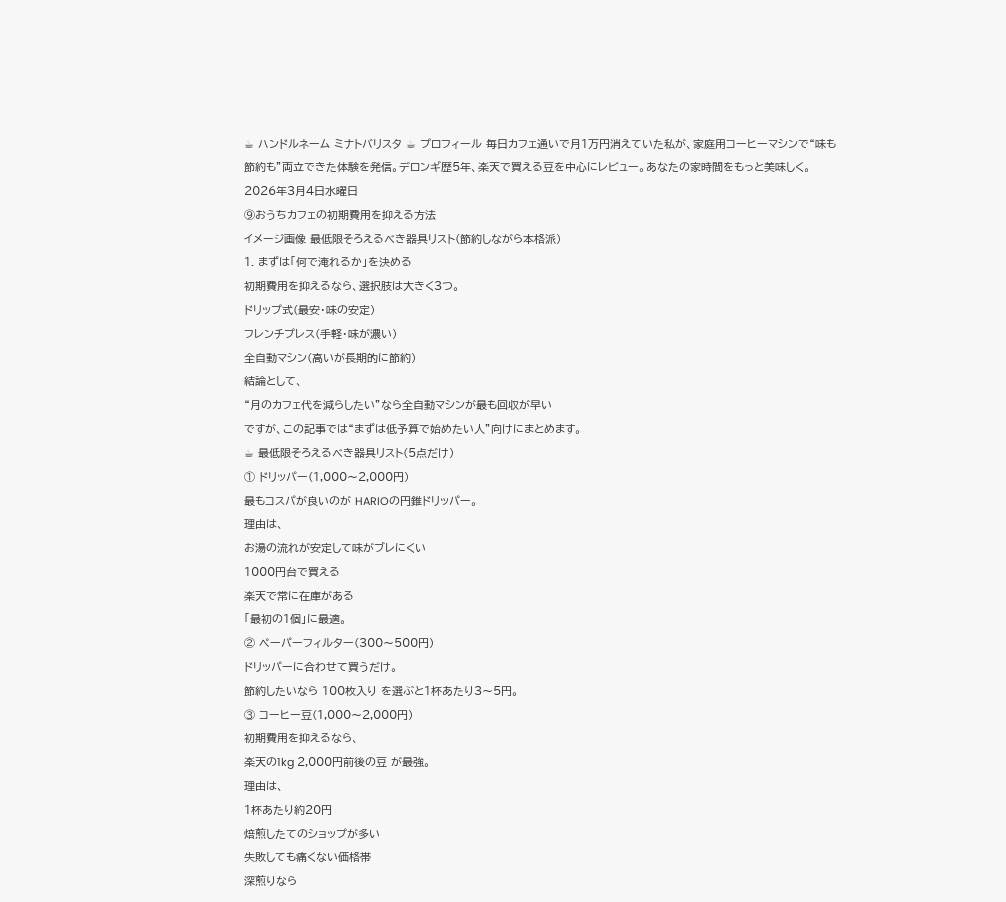☕ ハンドルネーム ミナトバリスタ ☕ プロフィール 毎日カフェ通いで月1万円消えていた私が、家庭用コーヒーマシンで“味も節約も”両立できた体験を発信。デロンギ歴5年、楽天で買える豆を中心にレビュー。あなたの家時間をもっと美味しく。
2026年3月4日水曜日
⑨おうちカフェの初期費用を抑える方法
イメージ画像 最低限そろえるべき器具リスト(節約しながら本格派)
1. まずは「何で淹れるか」を決める
初期費用を抑えるなら、選択肢は大きく3つ。
ドリップ式(最安・味の安定)
フレンチプレス(手軽・味が濃い)
全自動マシン(高いが長期的に節約)
結論として、
“月のカフェ代を減らしたい”なら全自動マシンが最も回収が早い
ですが、この記事では“まずは低予算で始めたい人”向けにまとめます。
☕ 最低限そろえるべき器具リスト(5点だけ)
① ドリッパー(1,000〜2,000円)
最もコスパが良いのが HARIOの円錐ドリッパー。
理由は、
お湯の流れが安定して味がブレにくい
1000円台で買える
楽天で常に在庫がある
「最初の1個」に最適。
② ペーパーフィルター(300〜500円)
ドリッパーに合わせて買うだけ。
節約したいなら 100枚入り を選ぶと1杯あたり3〜5円。
③ コーヒー豆(1,000〜2,000円)
初期費用を抑えるなら、
楽天の1kg 2,000円前後の豆 が最強。
理由は、
1杯あたり約20円
焙煎したてのショップが多い
失敗しても痛くない価格帯
深煎りなら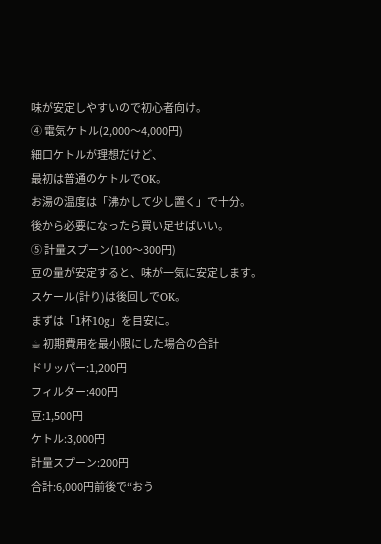味が安定しやすいので初心者向け。
④ 電気ケトル(2,000〜4,000円)
細口ケトルが理想だけど、
最初は普通のケトルでOK。
お湯の温度は「沸かして少し置く」で十分。
後から必要になったら買い足せばいい。
⑤ 計量スプーン(100〜300円)
豆の量が安定すると、味が一気に安定します。
スケール(計り)は後回しでOK。
まずは「1杯10g」を目安に。
☕ 初期費用を最小限にした場合の合計
ドリッパー:1,200円
フィルター:400円
豆:1,500円
ケトル:3,000円
計量スプーン:200円
合計:6,000円前後で“おう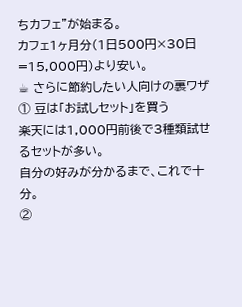ちカフェ”が始まる。
カフェ1ヶ月分(1日500円×30日=15,000円)より安い。
☕ さらに節約したい人向けの裏ワザ
① 豆は「お試しセット」を買う
楽天には1,000円前後で3種類試せるセットが多い。
自分の好みが分かるまで、これで十分。
②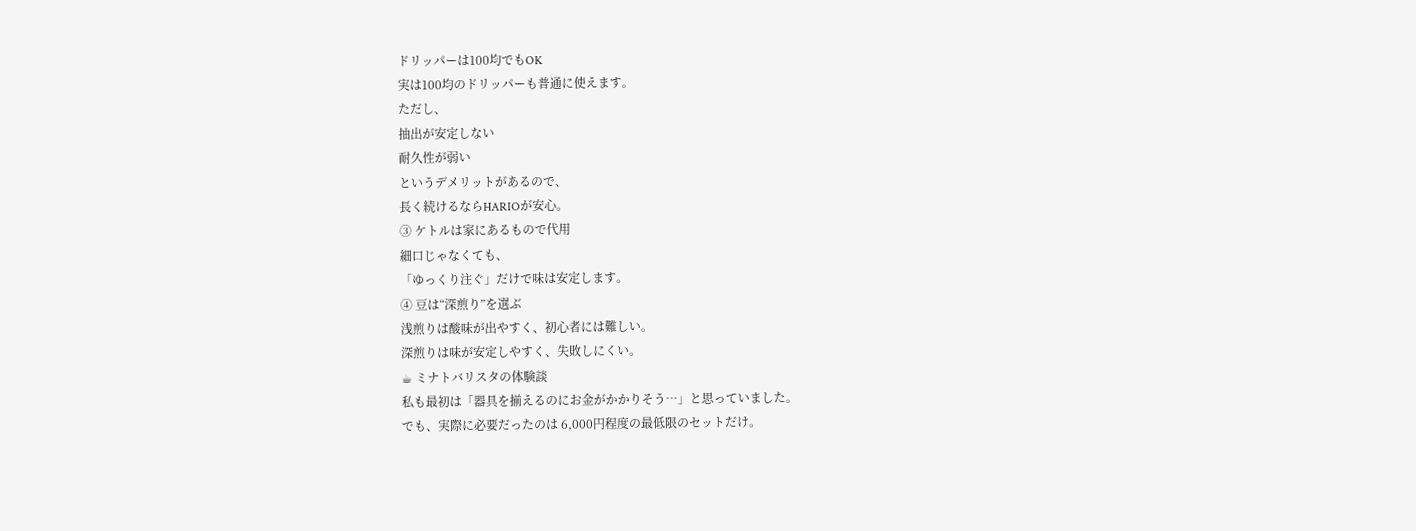ドリッパーは100均でもOK
実は100均のドリッパーも普通に使えます。
ただし、
抽出が安定しない
耐久性が弱い
というデメリットがあるので、
長く続けるならHARIOが安心。
③ ケトルは家にあるもので代用
細口じゃなくても、
「ゆっくり注ぐ」だけで味は安定します。
④ 豆は“深煎り”を選ぶ
浅煎りは酸味が出やすく、初心者には難しい。
深煎りは味が安定しやすく、失敗しにくい。
☕ ミナトバリスタの体験談
私も最初は「器具を揃えるのにお金がかかりそう…」と思っていました。
でも、実際に必要だったのは 6,000円程度の最低限のセットだけ。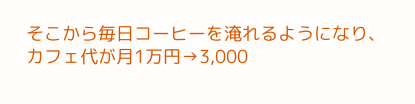そこから毎日コーヒーを淹れるようになり、
カフェ代が月1万円→3,000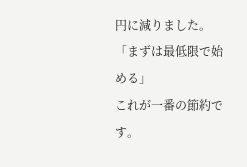円に減りました。
「まずは最低限で始める」
これが一番の節約です。